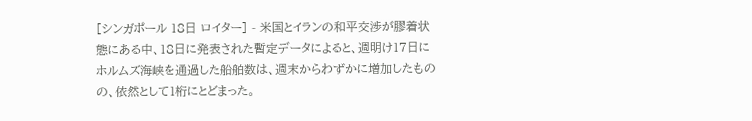[シンガポール 18日 ロイター] - 米国とイランの和平交渉が膠着状態にある中、18日に発表された暫定データによると、週明け17日にホルムズ海峡を通過した船舶数は、週末からわずかに増加したものの、依然として1桁にとどまった。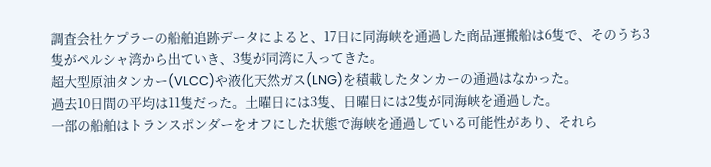調査会社ケプラーの船舶追跡データによると、17日に同海峡を通過した商品運搬船は6隻で、そのうち3隻がペルシャ湾から出ていき、3隻が同湾に入ってきた。
超大型原油タンカー(VLCC)や液化天然ガス(LNG)を積載したタンカーの通過はなかった。
過去10日間の平均は11隻だった。土曜日には3隻、日曜日には2隻が同海峡を通過した。
一部の船舶はトランスポンダーをオフにした状態で海峡を通過している可能性があり、それら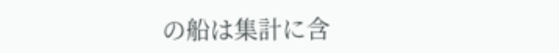の船は集計に含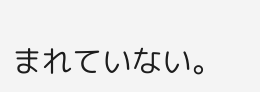まれていない。